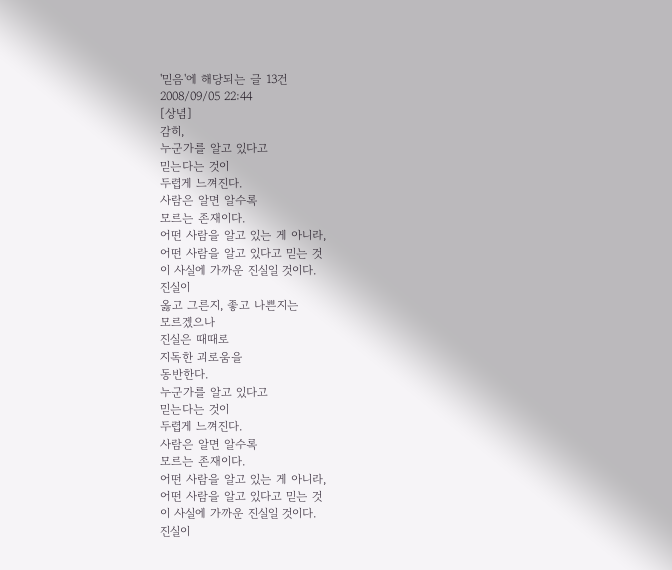'믿음'에 해당되는 글 13건
2008/09/05 22:44
[상념]
감히,
누군가를 알고 있다고
믿는다는 것이
두렵게 느껴진다.
사람은 알면 알수록
모르는 존재이다.
어떤 사람을 알고 있는 게 아니라,
어떤 사람을 알고 있다고 믿는 것
이 사실에 가까운 진실일 것이다.
진실이
옳고 그른지, 좋고 나쁜지는
모르겠으나
진실은 때때로
지독한 괴로움을
동반한다.
누군가를 알고 있다고
믿는다는 것이
두렵게 느껴진다.
사람은 알면 알수록
모르는 존재이다.
어떤 사람을 알고 있는 게 아니라,
어떤 사람을 알고 있다고 믿는 것
이 사실에 가까운 진실일 것이다.
진실이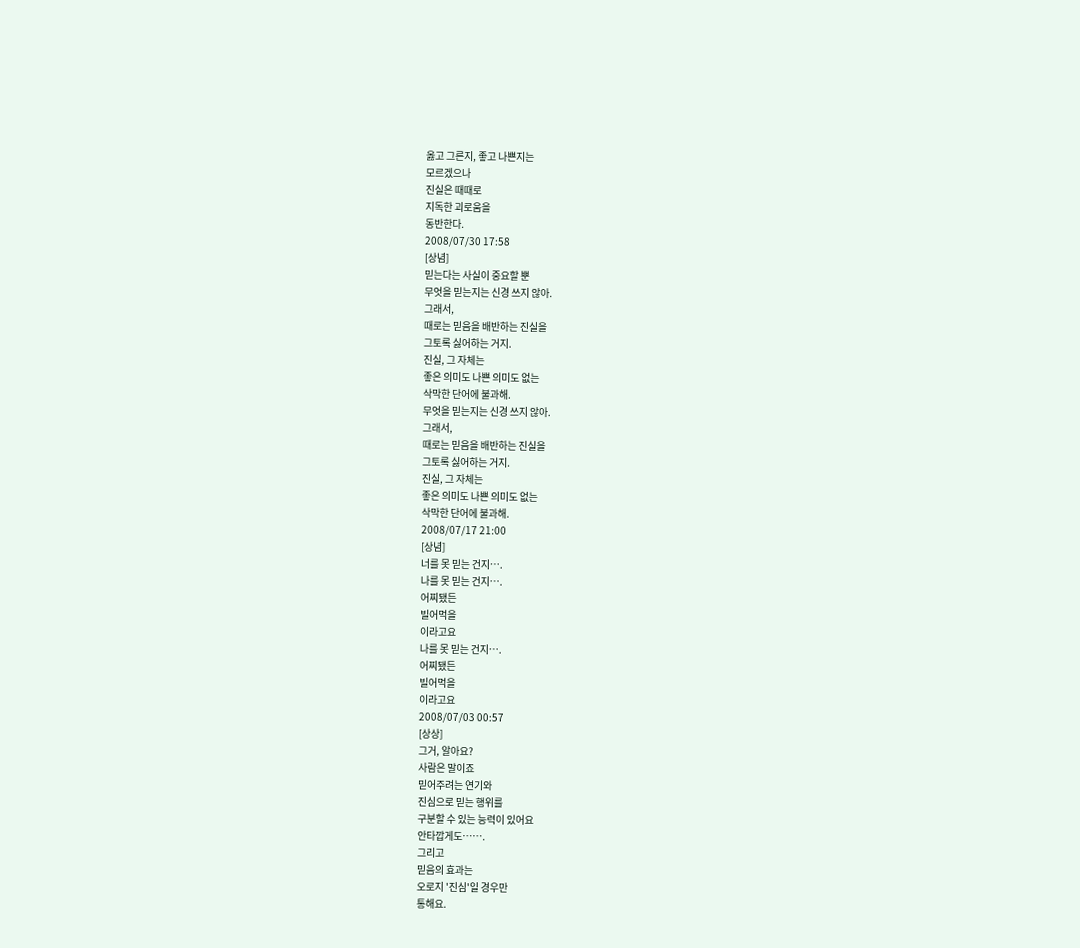옳고 그른지, 좋고 나쁜지는
모르겠으나
진실은 때때로
지독한 괴로움을
동반한다.
2008/07/30 17:58
[상념]
믿는다는 사실이 중요할 뿐
무엇을 믿는지는 신경 쓰지 않아.
그래서,
때로는 믿음을 배반하는 진실을
그토록 싫어하는 거지.
진실, 그 자체는
좋은 의미도 나쁜 의미도 없는
삭막한 단어에 불과해.
무엇을 믿는지는 신경 쓰지 않아.
그래서,
때로는 믿음을 배반하는 진실을
그토록 싫어하는 거지.
진실, 그 자체는
좋은 의미도 나쁜 의미도 없는
삭막한 단어에 불과해.
2008/07/17 21:00
[상념]
너를 못 믿는 건지….
나를 못 믿는 건지….
어찌됐든
빌어먹을
이라고요
나를 못 믿는 건지….
어찌됐든
빌어먹을
이라고요
2008/07/03 00:57
[상상]
그거, 알아요?
사람은 말이죠
믿어주려는 연기와
진심으로 믿는 행위를
구분할 수 있는 능력이 있어요
안타깝게도…….
그리고
믿음의 효과는
오로지 '진심'일 경우만
통해요.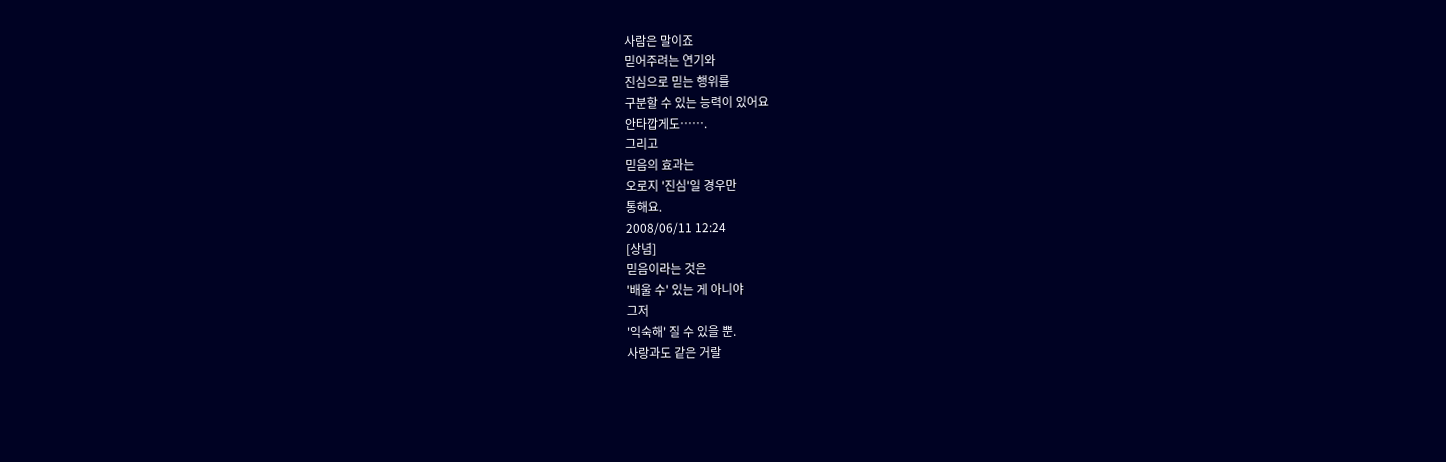사람은 말이죠
믿어주려는 연기와
진심으로 믿는 행위를
구분할 수 있는 능력이 있어요
안타깝게도…….
그리고
믿음의 효과는
오로지 '진심'일 경우만
통해요.
2008/06/11 12:24
[상념]
믿음이라는 것은
'배울 수' 있는 게 아니야
그저
'익숙해' 질 수 있을 뿐.
사랑과도 같은 거랄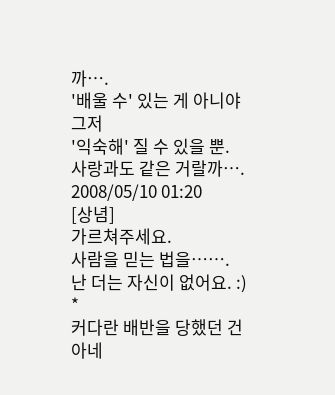까….
'배울 수' 있는 게 아니야
그저
'익숙해' 질 수 있을 뿐.
사랑과도 같은 거랄까….
2008/05/10 01:20
[상념]
가르쳐주세요.
사람을 믿는 법을…….
난 더는 자신이 없어요. :)
*
커다란 배반을 당했던 건 아네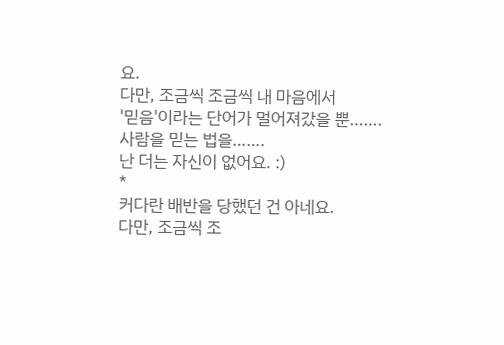요.
다만, 조금씩 조금씩 내 마음에서
'믿음'이라는 단어가 멀어져갔을 뿐…….
사람을 믿는 법을…….
난 더는 자신이 없어요. :)
*
커다란 배반을 당했던 건 아네요.
다만, 조금씩 조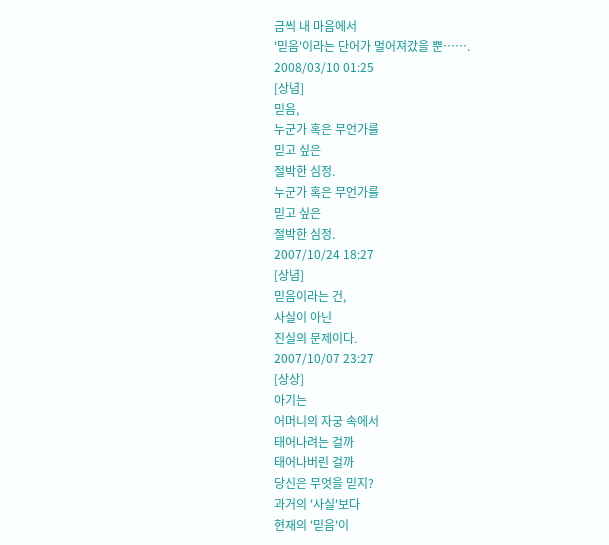금씩 내 마음에서
'믿음'이라는 단어가 멀어져갔을 뿐…….
2008/03/10 01:25
[상념]
믿음,
누군가 혹은 무언가를
믿고 싶은
절박한 심정.
누군가 혹은 무언가를
믿고 싶은
절박한 심정.
2007/10/24 18:27
[상념]
믿음이라는 건,
사실이 아닌
진실의 문제이다.
2007/10/07 23:27
[상상]
아기는
어머니의 자궁 속에서
태어나려는 걸까
태어나버린 걸까
당신은 무엇을 믿지?
과거의 '사실'보다
현재의 '믿음'이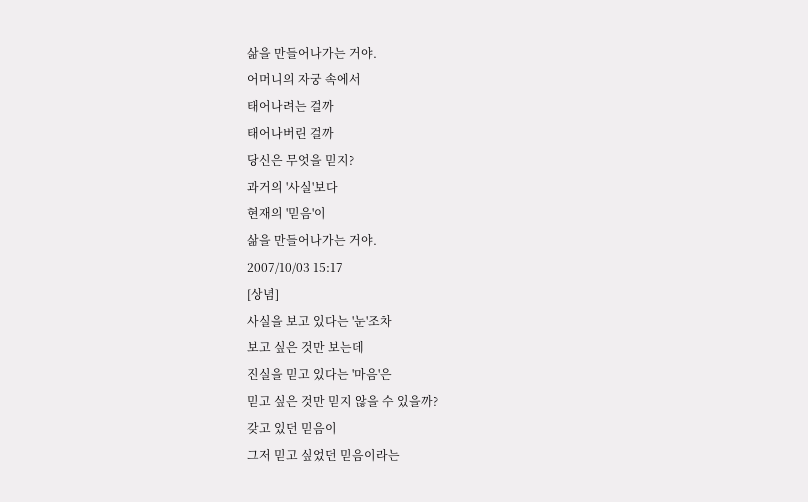삶을 만들어나가는 거야.
어머니의 자궁 속에서
태어나려는 걸까
태어나버린 걸까
당신은 무엇을 믿지?
과거의 '사실'보다
현재의 '믿음'이
삶을 만들어나가는 거야.
2007/10/03 15:17
[상념]
사실을 보고 있다는 '눈'조차
보고 싶은 것만 보는데
진실을 믿고 있다는 '마음'은
믿고 싶은 것만 믿지 않을 수 있을까?
갖고 있던 믿음이
그저 믿고 싶었던 믿음이라는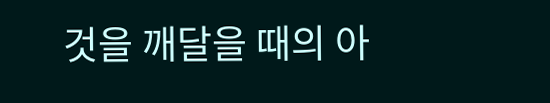것을 깨달을 때의 아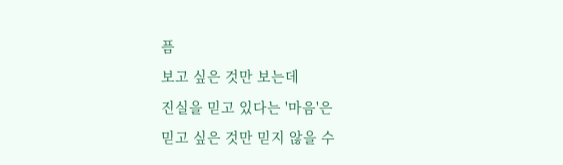픔
보고 싶은 것만 보는데
진실을 믿고 있다는 '마음'은
믿고 싶은 것만 믿지 않을 수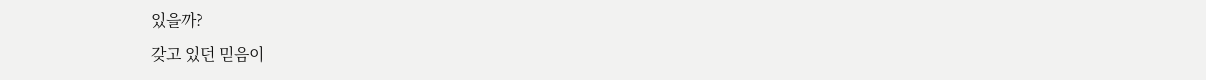있을까?
갖고 있던 믿음이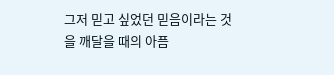그저 믿고 싶었던 믿음이라는 것을 깨달을 때의 아픔